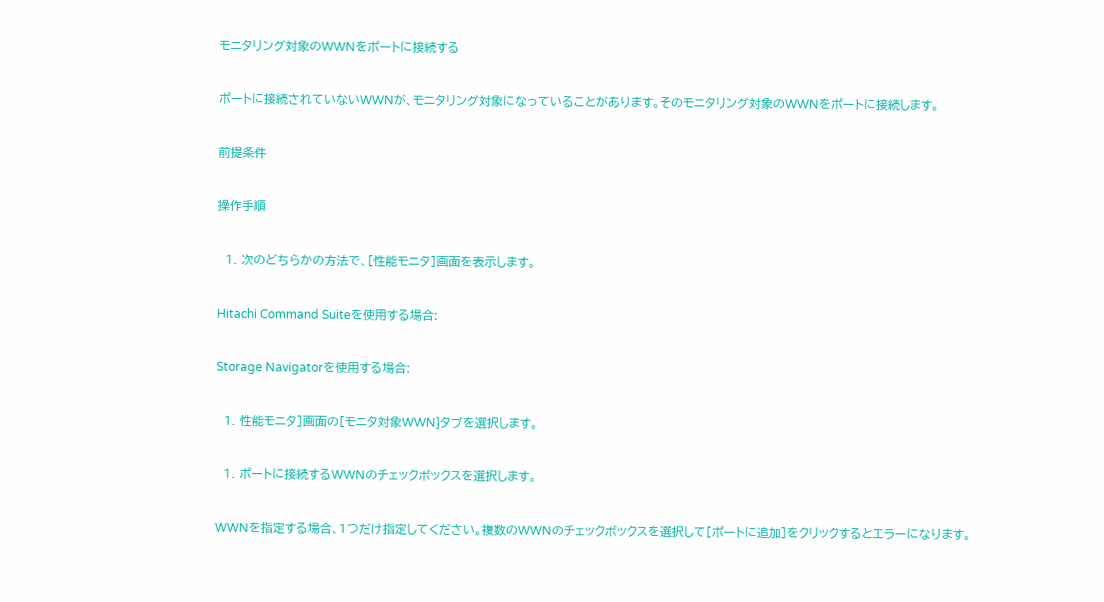モニタリング対象のWWNをポートに接続する

ポートに接続されていないWWNが、モニタリング対象になっていることがあります。そのモニタリング対象のWWNをポートに接続します。

前提条件

操作手順

  1. 次のどちらかの方法で、[性能モニタ]画面を表示します。

Hitachi Command Suiteを使用する場合:

Storage Navigatorを使用する場合:

  1. 性能モニタ]画面の[モニタ対象WWN]タブを選択します。

  1. ポートに接続するWWNのチェックボックスを選択します。

WWNを指定する場合、1つだけ指定してください。複数のWWNのチェックボックスを選択して[ポートに追加]をクリックするとエラーになります。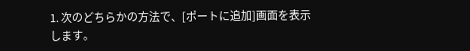1. 次のどちらかの方法で、[ポートに追加]画面を表示します。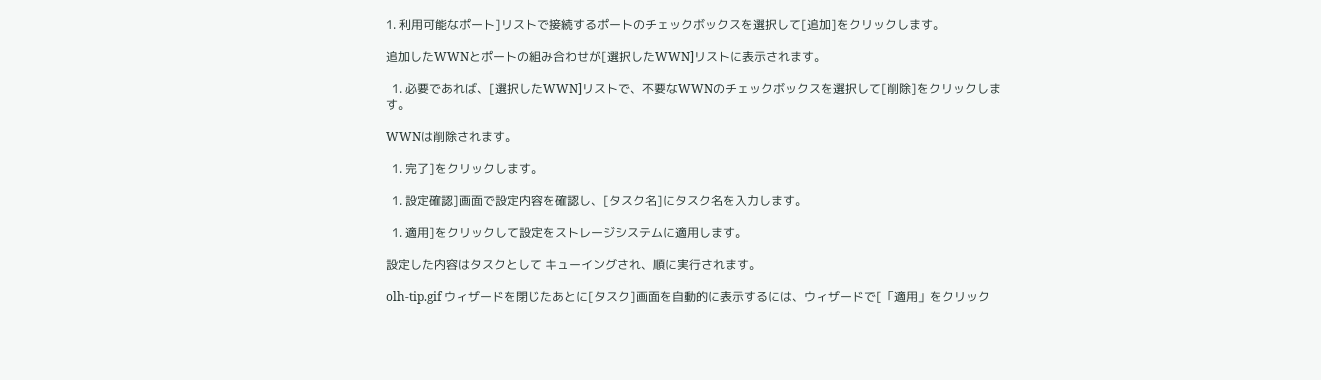1. 利用可能なポート]リストで接続するポートのチェックボックスを選択して[追加]をクリックします。

追加したWWNとポートの組み合わせが[選択したWWN]リストに表示されます。

  1. 必要であれば、[選択したWWN]リストで、不要なWWNのチェックボックスを選択して[削除]をクリックします。

WWNは削除されます。

  1. 完了]をクリックします。

  1. 設定確認]画面で設定内容を確認し、[タスク名]にタスク名を入力します。

  1. 適用]をクリックして設定をストレージシステムに適用します。

設定した内容はタスクとして キューイングされ、順に実行されます。

olh-tip.gif ウィザードを閉じたあとに[タスク]画面を自動的に表示するには、ウィザードで[「適用」をクリック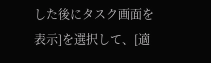した後にタスク画面を表示]を選択して、[適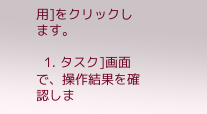用]をクリックします。

  1. タスク]画面で、操作結果を確認しま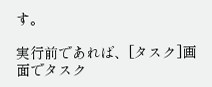す。

実行前であれば、[タスク]画面でタスク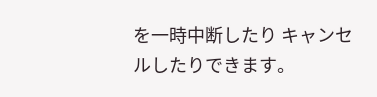を一時中断したり キャンセルしたりできます。